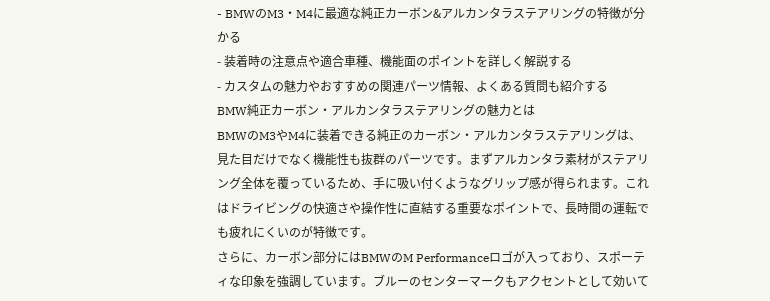- BMWのM3・M4に最適な純正カーボン&アルカンタラステアリングの特徴が分かる
- 装着時の注意点や適合車種、機能面のポイントを詳しく解説する
- カスタムの魅力やおすすめの関連パーツ情報、よくある質問も紹介する
BMW純正カーボン・アルカンタラステアリングの魅力とは
BMWのM3やM4に装着できる純正のカーボン・アルカンタラステアリングは、見た目だけでなく機能性も抜群のパーツです。まずアルカンタラ素材がステアリング全体を覆っているため、手に吸い付くようなグリップ感が得られます。これはドライビングの快適さや操作性に直結する重要なポイントで、長時間の運転でも疲れにくいのが特徴です。
さらに、カーボン部分にはBMWのM Performanceロゴが入っており、スポーティな印象を強調しています。ブルーのセンターマークもアクセントとして効いて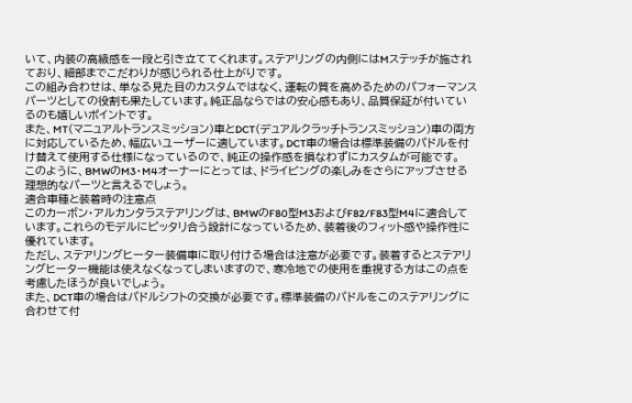いて、内装の高級感を一段と引き立ててくれます。ステアリングの内側にはMステッチが施されており、細部までこだわりが感じられる仕上がりです。
この組み合わせは、単なる見た目のカスタムではなく、運転の質を高めるためのパフォーマンスパーツとしての役割も果たしています。純正品ならではの安心感もあり、品質保証が付いているのも嬉しいポイントです。
また、MT(マニュアルトランスミッション)車とDCT(デュアルクラッチトランスミッション)車の両方に対応しているため、幅広いユーザーに適しています。DCT車の場合は標準装備のパドルを付け替えて使用する仕様になっているので、純正の操作感を損なわずにカスタムが可能です。
このように、BMWのM3・M4オーナーにとっては、ドライビングの楽しみをさらにアップさせる理想的なパーツと言えるでしょう。
適合車種と装着時の注意点
このカーボン・アルカンタラステアリングは、BMWのF80型M3およびF82/F83型M4に適合しています。これらのモデルにピッタリ合う設計になっているため、装着後のフィット感や操作性に優れています。
ただし、ステアリングヒーター装備車に取り付ける場合は注意が必要です。装着するとステアリングヒーター機能は使えなくなってしまいますので、寒冷地での使用を重視する方はこの点を考慮したほうが良いでしょう。
また、DCT車の場合はパドルシフトの交換が必要です。標準装備のパドルをこのステアリングに合わせて付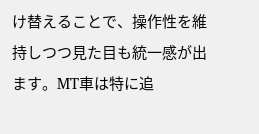け替えることで、操作性を維持しつつ見た目も統一感が出ます。MT車は特に追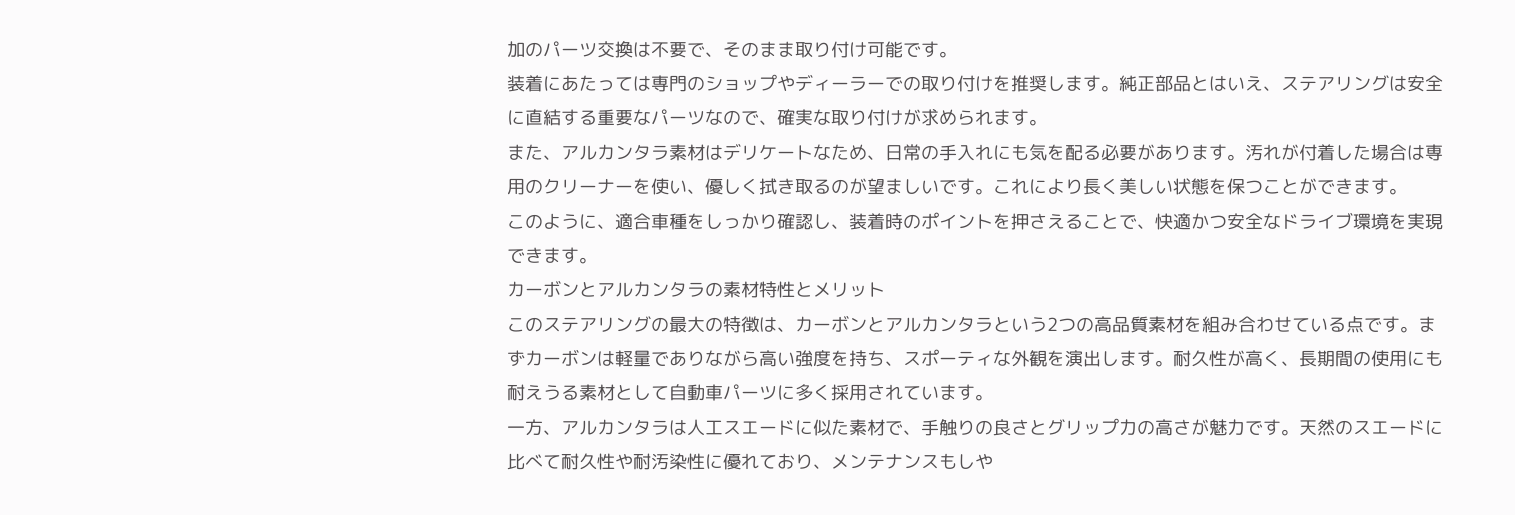加のパーツ交換は不要で、そのまま取り付け可能です。
装着にあたっては専門のショップやディーラーでの取り付けを推奨します。純正部品とはいえ、ステアリングは安全に直結する重要なパーツなので、確実な取り付けが求められます。
また、アルカンタラ素材はデリケートなため、日常の手入れにも気を配る必要があります。汚れが付着した場合は専用のクリーナーを使い、優しく拭き取るのが望ましいです。これにより長く美しい状態を保つことができます。
このように、適合車種をしっかり確認し、装着時のポイントを押さえることで、快適かつ安全なドライブ環境を実現できます。
カーボンとアルカンタラの素材特性とメリット
このステアリングの最大の特徴は、カーボンとアルカンタラという2つの高品質素材を組み合わせている点です。まずカーボンは軽量でありながら高い強度を持ち、スポーティな外観を演出します。耐久性が高く、長期間の使用にも耐えうる素材として自動車パーツに多く採用されています。
一方、アルカンタラは人工スエードに似た素材で、手触りの良さとグリップ力の高さが魅力です。天然のスエードに比べて耐久性や耐汚染性に優れており、メンテナンスもしや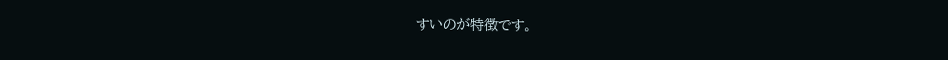すいのが特徴です。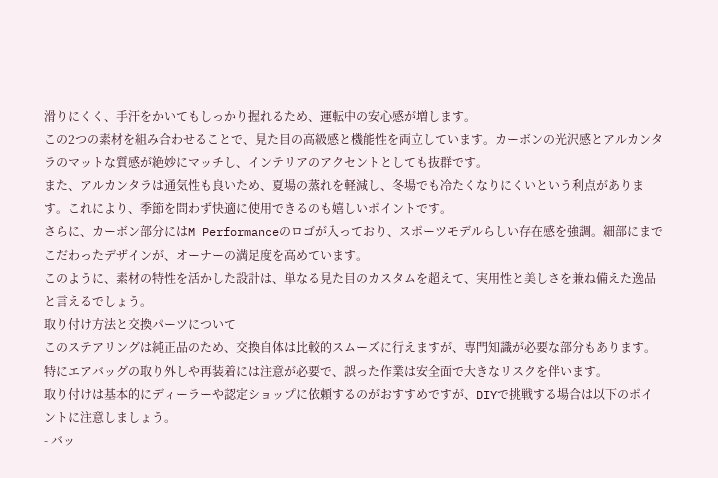滑りにくく、手汗をかいてもしっかり握れるため、運転中の安心感が増します。
この2つの素材を組み合わせることで、見た目の高級感と機能性を両立しています。カーボンの光沢感とアルカンタラのマットな質感が絶妙にマッチし、インテリアのアクセントとしても抜群です。
また、アルカンタラは通気性も良いため、夏場の蒸れを軽減し、冬場でも冷たくなりにくいという利点があります。これにより、季節を問わず快適に使用できるのも嬉しいポイントです。
さらに、カーボン部分にはM Performanceのロゴが入っており、スポーツモデルらしい存在感を強調。細部にまでこだわったデザインが、オーナーの満足度を高めています。
このように、素材の特性を活かした設計は、単なる見た目のカスタムを超えて、実用性と美しさを兼ね備えた逸品と言えるでしょう。
取り付け方法と交換パーツについて
このステアリングは純正品のため、交換自体は比較的スムーズに行えますが、専門知識が必要な部分もあります。特にエアバッグの取り外しや再装着には注意が必要で、誤った作業は安全面で大きなリスクを伴います。
取り付けは基本的にディーラーや認定ショップに依頼するのがおすすめですが、DIYで挑戦する場合は以下のポイントに注意しましょう。
- バッ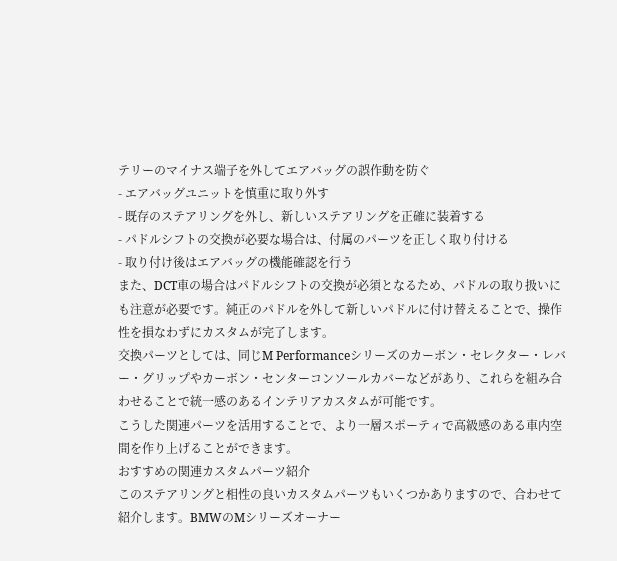テリーのマイナス端子を外してエアバッグの誤作動を防ぐ
- エアバッグユニットを慎重に取り外す
- 既存のステアリングを外し、新しいステアリングを正確に装着する
- パドルシフトの交換が必要な場合は、付属のパーツを正しく取り付ける
- 取り付け後はエアバッグの機能確認を行う
また、DCT車の場合はパドルシフトの交換が必須となるため、パドルの取り扱いにも注意が必要です。純正のパドルを外して新しいパドルに付け替えることで、操作性を損なわずにカスタムが完了します。
交換パーツとしては、同じM Performanceシリーズのカーボン・セレクター・レバー・グリップやカーボン・センターコンソールカバーなどがあり、これらを組み合わせることで統一感のあるインテリアカスタムが可能です。
こうした関連パーツを活用することで、より一層スポーティで高級感のある車内空間を作り上げることができます。
おすすめの関連カスタムパーツ紹介
このステアリングと相性の良いカスタムパーツもいくつかありますので、合わせて紹介します。BMWのMシリーズオーナー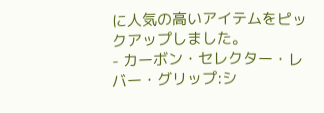に人気の高いアイテムをピックアップしました。
- カーボン・セレクター・レバー・グリップ:シ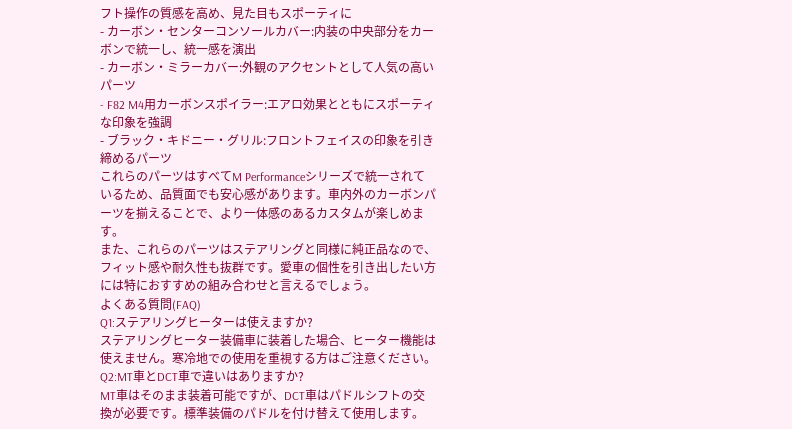フト操作の質感を高め、見た目もスポーティに
- カーボン・センターコンソールカバー:内装の中央部分をカーボンで統一し、統一感を演出
- カーボン・ミラーカバー:外観のアクセントとして人気の高いパーツ
- F82 M4用カーボンスポイラー:エアロ効果とともにスポーティな印象を強調
- ブラック・キドニー・グリル:フロントフェイスの印象を引き締めるパーツ
これらのパーツはすべてM Performanceシリーズで統一されているため、品質面でも安心感があります。車内外のカーボンパーツを揃えることで、より一体感のあるカスタムが楽しめます。
また、これらのパーツはステアリングと同様に純正品なので、フィット感や耐久性も抜群です。愛車の個性を引き出したい方には特におすすめの組み合わせと言えるでしょう。
よくある質問(FAQ)
Q1:ステアリングヒーターは使えますか?
ステアリングヒーター装備車に装着した場合、ヒーター機能は使えません。寒冷地での使用を重視する方はご注意ください。
Q2:MT車とDCT車で違いはありますか?
MT車はそのまま装着可能ですが、DCT車はパドルシフトの交換が必要です。標準装備のパドルを付け替えて使用します。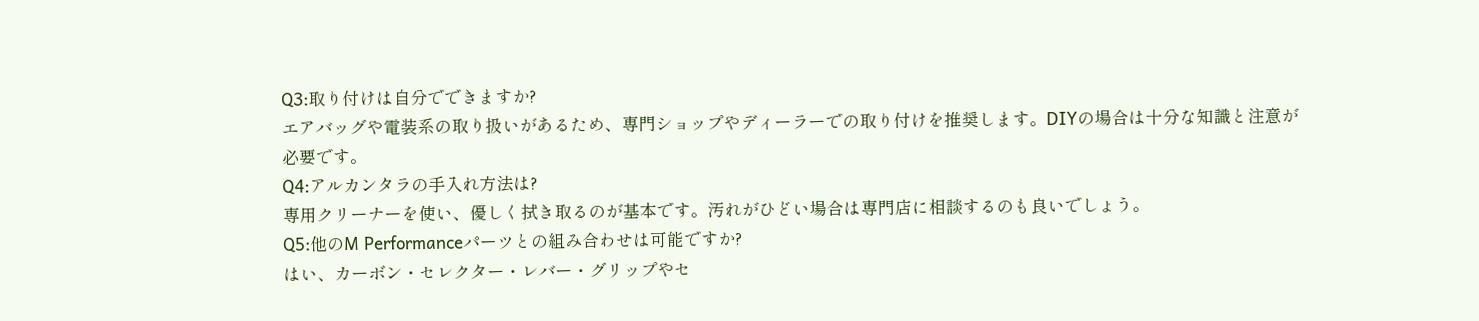Q3:取り付けは自分でできますか?
エアバッグや電装系の取り扱いがあるため、専門ショップやディーラーでの取り付けを推奨します。DIYの場合は十分な知識と注意が必要です。
Q4:アルカンタラの手入れ方法は?
専用クリーナーを使い、優しく拭き取るのが基本です。汚れがひどい場合は専門店に相談するのも良いでしょう。
Q5:他のM Performanceパーツとの組み合わせは可能ですか?
はい、カーボン・セレクター・レバー・グリップやセ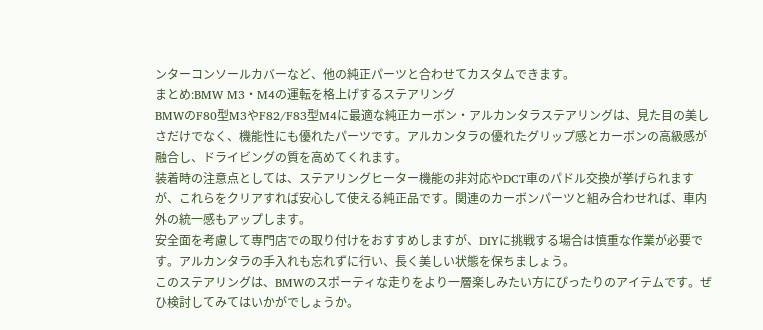ンターコンソールカバーなど、他の純正パーツと合わせてカスタムできます。
まとめ:BMW M3・M4の運転を格上げするステアリング
BMWのF80型M3やF82/F83型M4に最適な純正カーボン・アルカンタラステアリングは、見た目の美しさだけでなく、機能性にも優れたパーツです。アルカンタラの優れたグリップ感とカーボンの高級感が融合し、ドライビングの質を高めてくれます。
装着時の注意点としては、ステアリングヒーター機能の非対応やDCT車のパドル交換が挙げられますが、これらをクリアすれば安心して使える純正品です。関連のカーボンパーツと組み合わせれば、車内外の統一感もアップします。
安全面を考慮して専門店での取り付けをおすすめしますが、DIYに挑戦する場合は慎重な作業が必要です。アルカンタラの手入れも忘れずに行い、長く美しい状態を保ちましょう。
このステアリングは、BMWのスポーティな走りをより一層楽しみたい方にぴったりのアイテムです。ぜひ検討してみてはいかがでしょうか。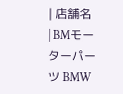| 店舗名 | BMモーターパーツ BMW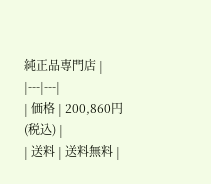純正品専門店 |
|---|---|
| 価格 | 200,860円(税込) |
| 送料 | 送料無料 |